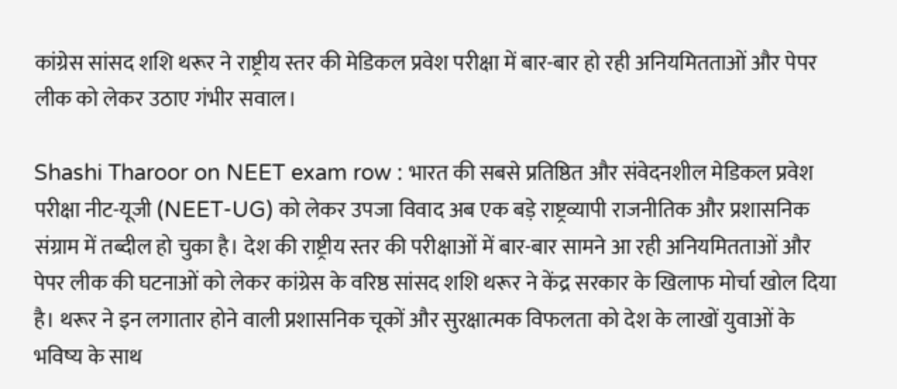कांग्रेस सांसद शशि थरूर ने राष्ट्रीय स्तर की मेडिकल प्रवेश परीक्षा में बार-बार हो रही अनियमितताओं और पेपर लीक को लेकर उठाए गंभीर सवाल।

Shashi Tharoor on NEET exam row : भारत की सबसे प्रतिष्ठित और संवेदनशील मेडिकल प्रवेश परीक्षा नीट-यूजी (NEET-UG) को लेकर उपजा विवाद अब एक बड़े राष्ट्रव्यापी राजनीतिक और प्रशासनिक संग्राम में तब्दील हो चुका है। देश की राष्ट्रीय स्तर की परीक्षाओं में बार-बार सामने आ रही अनियमितताओं और पेपर लीक की घटनाओं को लेकर कांग्रेस के वरिष्ठ सांसद शशि थरूर ने केंद्र सरकार के खिलाफ मोर्चा खोल दिया है। थरूर ने इन लगातार होने वाली प्रशासनिक चूकों और सुरक्षात्मक विफलता को देश के लाखों युवाओं के भविष्य के साथ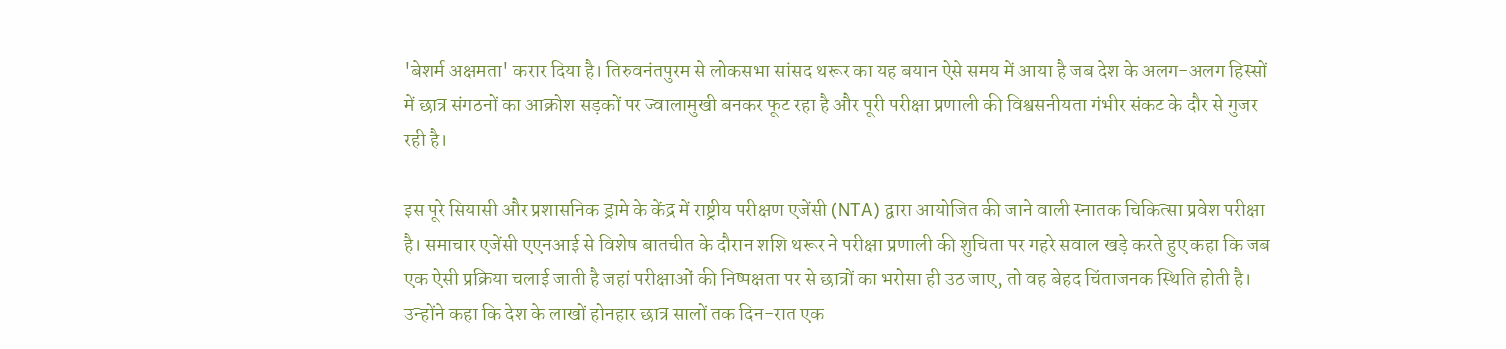'बेशर्म अक्षमता' करार दिया है। तिरुवनंतपुरम से लोकसभा सांसद थरूर का यह बयान ऐसे समय में आया है जब देश के अलग-अलग हिस्सों में छात्र संगठनों का आक्रोश सड़कों पर ज्वालामुखी बनकर फूट रहा है और पूरी परीक्षा प्रणाली की विश्वसनीयता गंभीर संकट के दौर से गुजर रही है।

इस पूरे सियासी और प्रशासनिक ड्रामे के केंद्र में राष्ट्रीय परीक्षण एजेंसी (NTA) द्वारा आयोजित की जाने वाली स्नातक चिकित्सा प्रवेश परीक्षा है। समाचार एजेंसी एएनआई से विशेष बातचीत के दौरान शशि थरूर ने परीक्षा प्रणाली की शुचिता पर गहरे सवाल खड़े करते हुए कहा कि जब एक ऐसी प्रक्रिया चलाई जाती है जहां परीक्षाओं की निष्पक्षता पर से छात्रों का भरोसा ही उठ जाए, तो वह बेहद चिंताजनक स्थिति होती है। उन्होंने कहा कि देश के लाखों होनहार छात्र सालों तक दिन-रात एक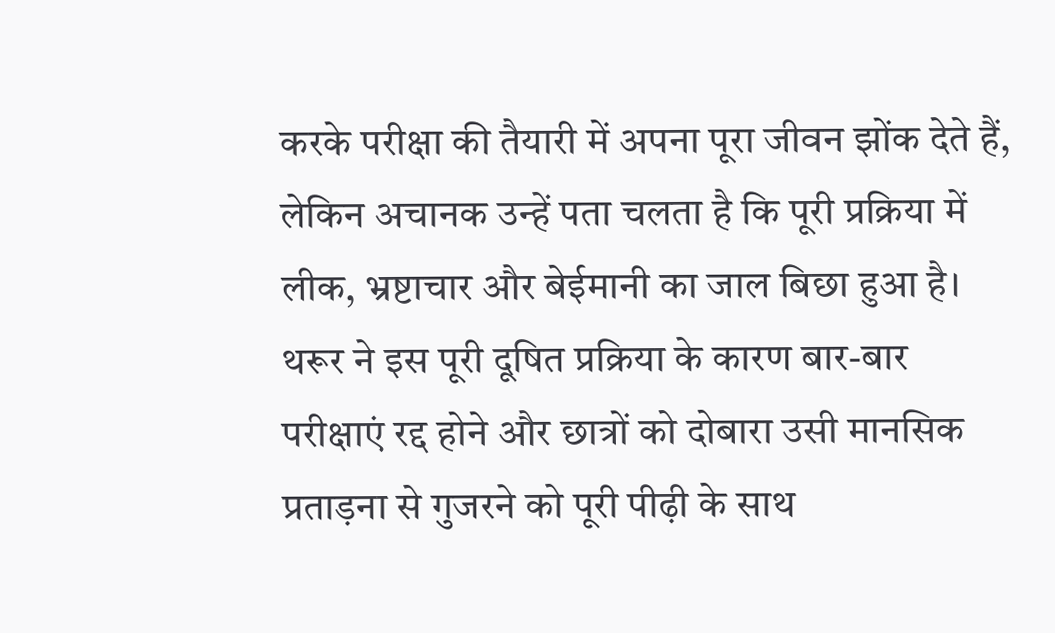करके परीक्षा की तैयारी में अपना पूरा जीवन झोंक देते हैं, लेकिन अचानक उन्हें पता चलता है कि पूरी प्रक्रिया में लीक, भ्रष्टाचार और बेईमानी का जाल बिछा हुआ है। थरूर ने इस पूरी दूषित प्रक्रिया के कारण बार-बार परीक्षाएं रद्द होने और छात्रों को दोबारा उसी मानसिक प्रताड़ना से गुजरने को पूरी पीढ़ी के साथ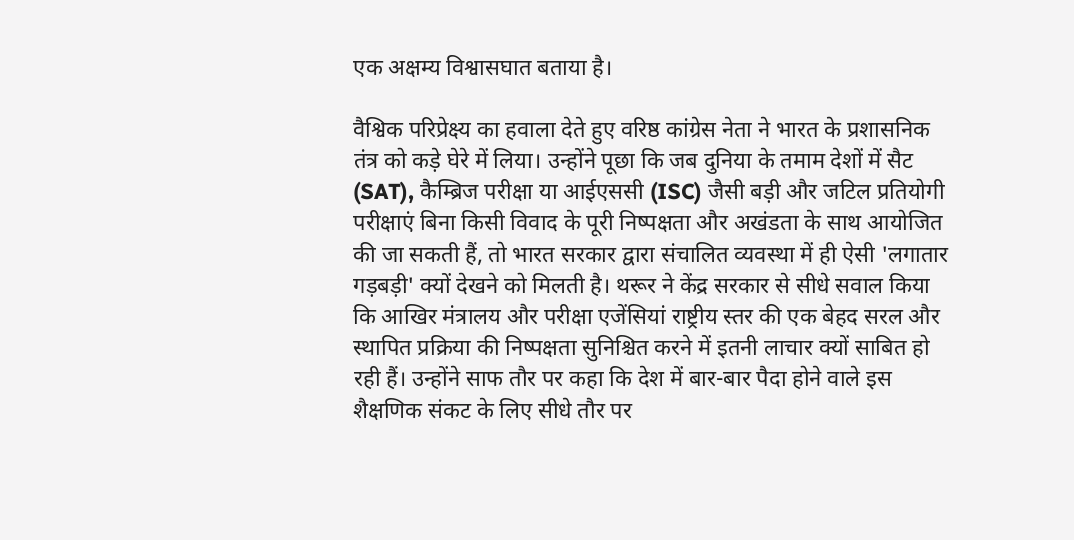एक अक्षम्य विश्वासघात बताया है।

वैश्विक परिप्रेक्ष्य का हवाला देते हुए वरिष्ठ कांग्रेस नेता ने भारत के प्रशासनिक तंत्र को कड़े घेरे में लिया। उन्होंने पूछा कि जब दुनिया के तमाम देशों में सैट (SAT), कैम्ब्रिज परीक्षा या आईएससी (ISC) जैसी बड़ी और जटिल प्रतियोगी परीक्षाएं बिना किसी विवाद के पूरी निष्पक्षता और अखंडता के साथ आयोजित की जा सकती हैं, तो भारत सरकार द्वारा संचालित व्यवस्था में ही ऐसी 'लगातार गड़बड़ी' क्यों देखने को मिलती है। थरूर ने केंद्र सरकार से सीधे सवाल किया कि आखिर मंत्रालय और परीक्षा एजेंसियां राष्ट्रीय स्तर की एक बेहद सरल और स्थापित प्रक्रिया की निष्पक्षता सुनिश्चित करने में इतनी लाचार क्यों साबित हो रही हैं। उन्होंने साफ तौर पर कहा कि देश में बार-बार पैदा होने वाले इस शैक्षणिक संकट के लिए सीधे तौर पर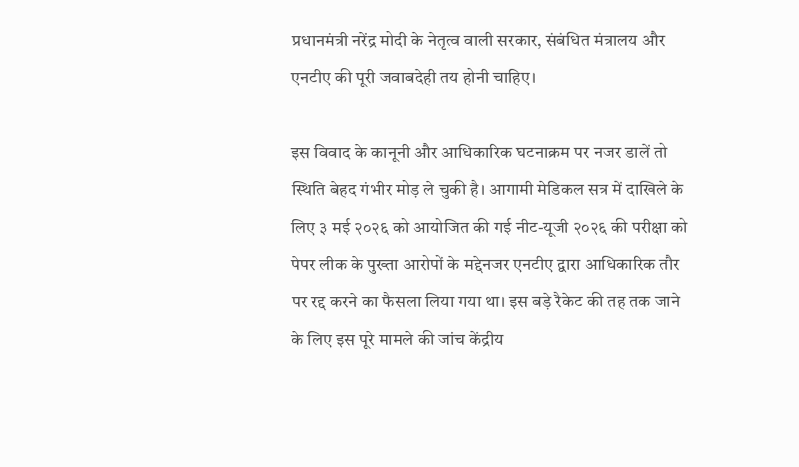प्रधानमंत्री नरेंद्र मोदी के नेतृत्व वाली सरकार, संबंधित मंत्रालय और एनटीए की पूरी जवाबदेही तय होनी चाहिए।

इस विवाद के कानूनी और आधिकारिक घटनाक्रम पर नजर डालें तो स्थिति बेहद गंभीर मोड़ ले चुकी है। आगामी मेडिकल सत्र में दाखिले के लिए ३ मई २०२६ को आयोजित की गई नीट-यूजी २०२६ की परीक्षा को पेपर लीक के पुख्ता आरोपों के मद्देनजर एनटीए द्वारा आधिकारिक तौर पर रद्द करने का फैसला लिया गया था। इस बड़े रैकेट की तह तक जाने के लिए इस पूरे मामले की जांच केंद्रीय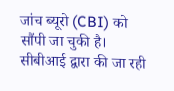जांच ब्यूरो (CBI) को सौंपी जा चुकी है। सीबीआई द्वारा की जा रही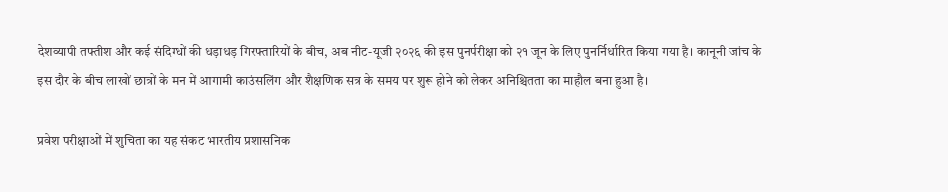देशव्यापी तफ्तीश और कई संदिग्धों की धड़ाधड़ गिरफ्तारियों के बीच, अब नीट-यूजी २०२६ की इस पुनर्परीक्षा को २१ जून के लिए पुनर्निर्धारित किया गया है। कानूनी जांच के इस दौर के बीच लाखों छात्रों के मन में आगामी काउंसलिंग और शैक्षणिक सत्र के समय पर शुरू होने को लेकर अनिश्चितता का माहौल बना हुआ है।

प्रवेश परीक्षाओं में शुचिता का यह संकट भारतीय प्रशासनिक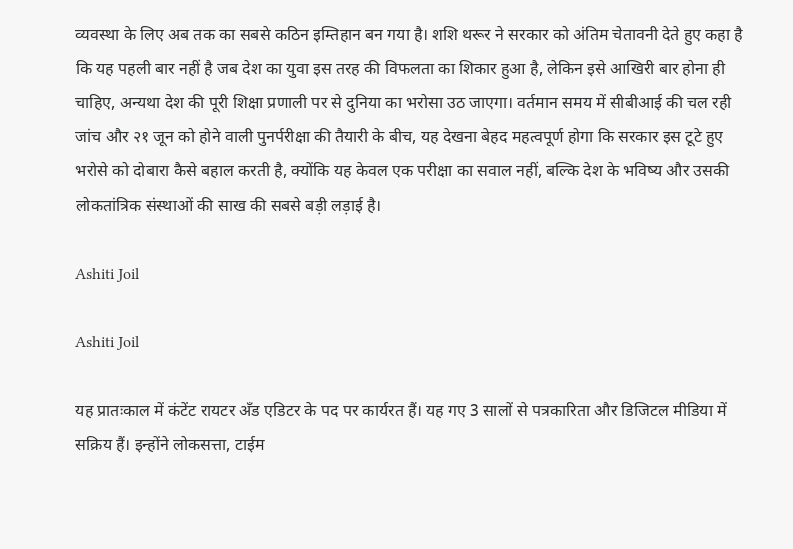व्यवस्था के लिए अब तक का सबसे कठिन इम्तिहान बन गया है। शशि थरूर ने सरकार को अंतिम चेतावनी देते हुए कहा है कि यह पहली बार नहीं है जब देश का युवा इस तरह की विफलता का शिकार हुआ है, लेकिन इसे आखिरी बार होना ही चाहिए, अन्यथा देश की पूरी शिक्षा प्रणाली पर से दुनिया का भरोसा उठ जाएगा। वर्तमान समय में सीबीआई की चल रही जांच और २१ जून को होने वाली पुनर्परीक्षा की तैयारी के बीच, यह देखना बेहद महत्वपूर्ण होगा कि सरकार इस टूटे हुए भरोसे को दोबारा कैसे बहाल करती है, क्योंकि यह केवल एक परीक्षा का सवाल नहीं, बल्कि देश के भविष्य और उसकी लोकतांत्रिक संस्थाओं की साख की सबसे बड़ी लड़ाई है।

Ashiti Joil

Ashiti Joil

यह प्रातःकाल में कंटेंट रायटर अँड एडिटर के पद पर कार्यरत हैं। यह गए 3 सालों से पत्रकारिता और डिजिटल मीडिया में सक्रिय हैं। इन्होंने लोकसत्ता, टाईम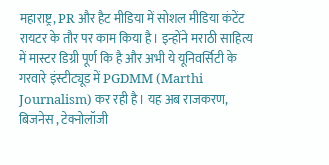महाराष्ट्र, PR और हैट मीडिया में सोशल मीडिया कंटेंट रायटर के तौर पर काम किया है। इन्होंने मराठी साहित्य में मास्टर डिग्री पूर्ण कि है और अभी ये यूनिवर्सिटी के गरवारे इंस्टीट्यूड में PGDMM (Marthi Journalism) कर रही है। यह अब राजकरण, बिजनेस , टेक्नोलॉजी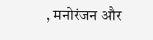, मनोरंजन और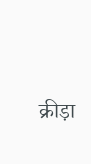क्रीड़ा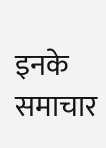इनके समाचार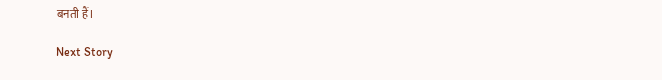बनती हैं।

Next Story